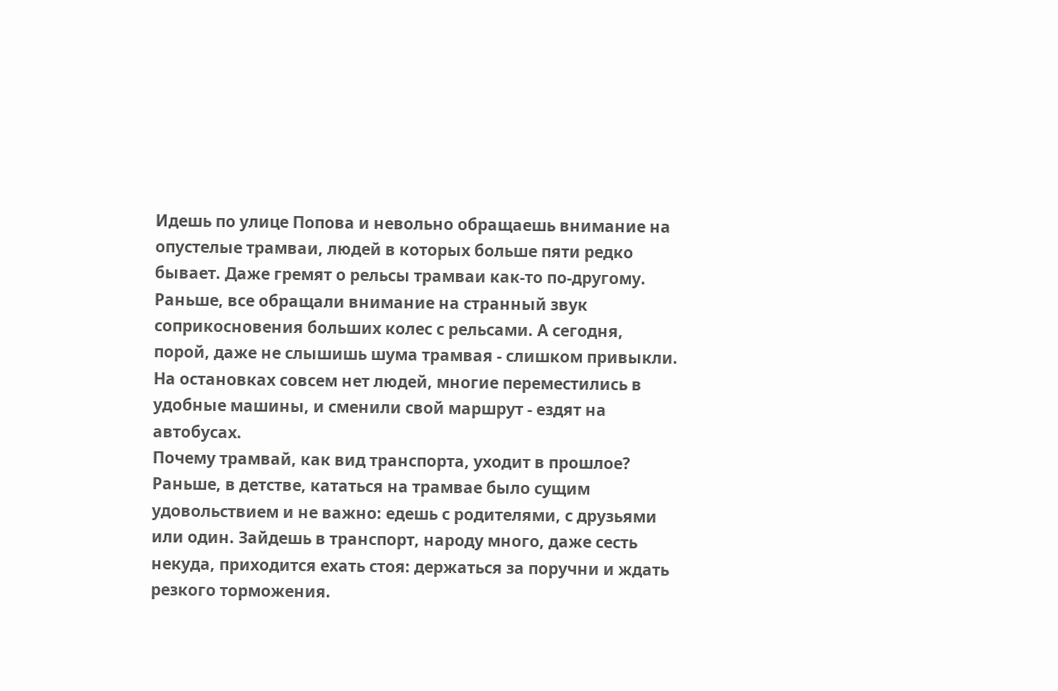Идешь по улице Попова и невольно обращаешь внимание на опустелые трамваи, людей в которых больше пяти редко бывает. Даже гремят о рельсы трамваи как-то по-другому. Раньше, все обращали внимание на странный звук соприкосновения больших колес с рельсами. А сегодня, порой, даже не слышишь шума трамвая - слишком привыкли. На остановках совсем нет людей, многие переместились в удобные машины, и сменили свой маршрут - ездят на автобусах.
Почему трамвай, как вид транспорта, уходит в прошлое? Раньше, в детстве, кататься на трамвае было сущим удовольствием и не важно: едешь с родителями, с друзьями или один. Зайдешь в транспорт, народу много, даже сесть некуда, приходится ехать стоя: держаться за поручни и ждать резкого торможения.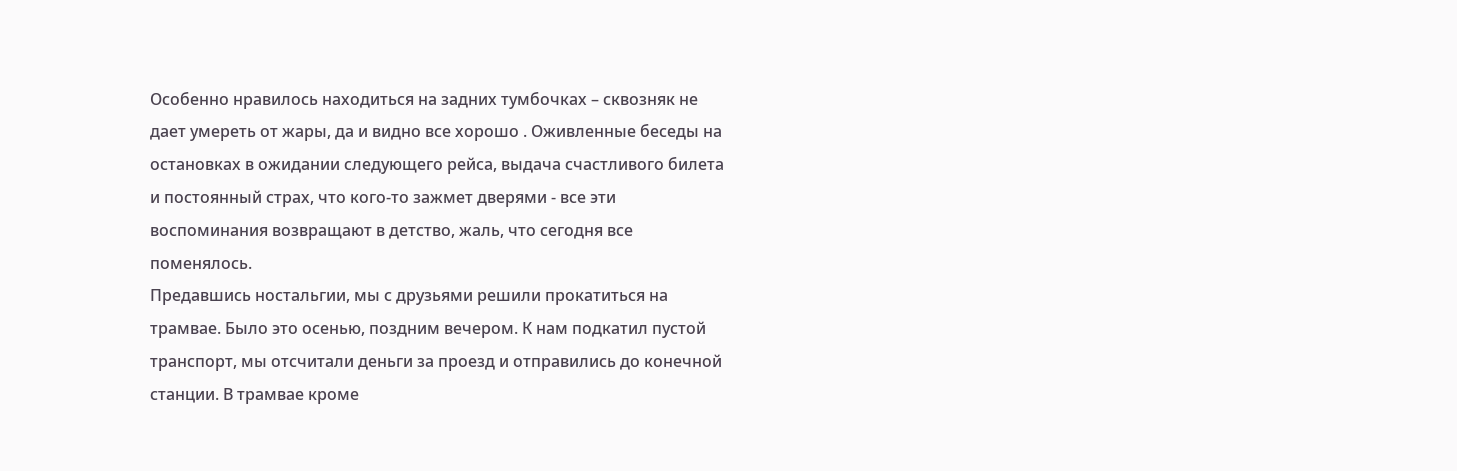Особенно нравилось находиться на задних тумбочках – сквозняк не дает умереть от жары, да и видно все хорошо . Оживленные беседы на остановках в ожидании следующего рейса, выдача счастливого билета и постоянный страх, что кого-то зажмет дверями - все эти воспоминания возвращают в детство, жаль, что сегодня все поменялось.
Предавшись ностальгии, мы с друзьями решили прокатиться на трамвае. Было это осенью, поздним вечером. К нам подкатил пустой транспорт, мы отсчитали деньги за проезд и отправились до конечной станции. В трамвае кроме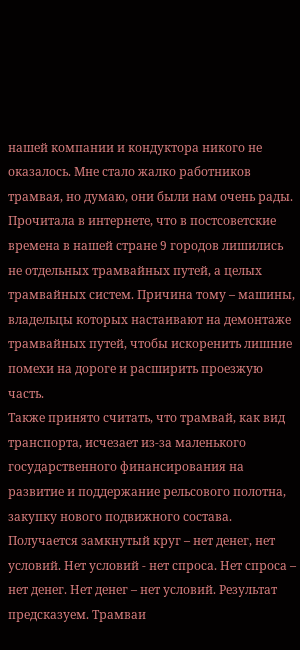нашей компании и кондуктора никого не оказалось. Мне стало жалко работников трамвая, но думаю, они были нам очень рады.
Прочитала в интернете, что в постсоветские времена в нашей стране 9 городов лишились не отдельных трамвайных путей, а целых трамвайных систем. Причина тому – машины, владельцы которых настаивают на демонтаже трамвайных путей, чтобы искоренить лишние помехи на дороге и расширить проезжую часть.
Также принято считать, что трамвай, как вид транспорта, исчезает из-за маленького государственного финансирования на развитие и поддержание рельсового полотна, закупку нового подвижного состава. Получается замкнутый круг – нет денег, нет условий. Нет условий - нет спроса. Нет спроса – нет денег. Нет денег – нет условий. Результат предсказуем. Трамваи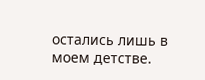остались лишь в моем детстве.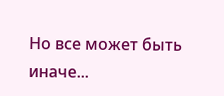Но все может быть иначе...